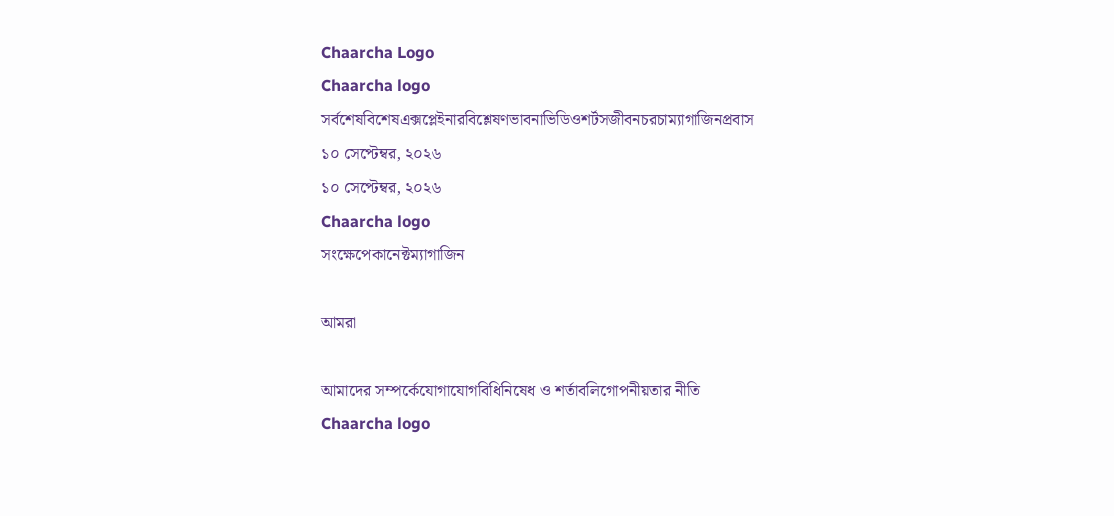Chaarcha Logo
Chaarcha logo
সর্বশেষবিশেষএক্সপ্লেইনারবিশ্লেষণভাবনাভিডিওশর্টসজীবনচরচাম্যাগাজিনপ্রবাস
১০ সেপ্টেম্বর, ২০২৬
১০ সেপ্টেম্বর, ২০২৬
Chaarcha logo
সংক্ষেপেকানেক্টম্যাগাজিন

আমরা

আমাদের সম্পর্কেযোগাযোগবিধিনিষেধ ও শর্তাবলিগোপনীয়তার নীতি
Chaarcha logo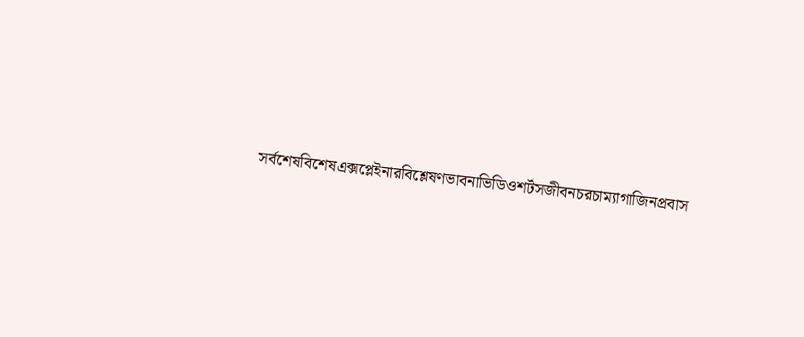সর্বশেষবিশেষএক্সপ্লেইনারবিশ্লেষণভাবনাভিডিওশর্টসজীবনচরচাম্যাগাজিনপ্রবাস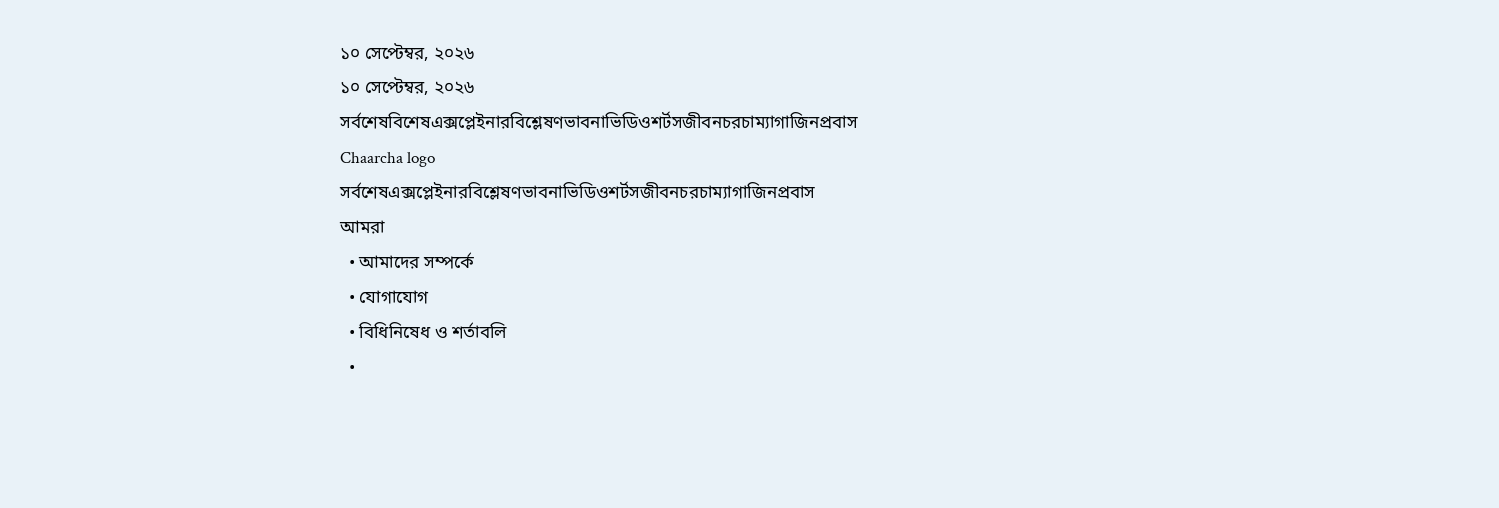১০ সেপ্টেম্বর, ২০২৬
১০ সেপ্টেম্বর, ২০২৬
সর্বশেষবিশেষএক্সপ্লেইনারবিশ্লেষণভাবনাভিডিওশর্টসজীবনচরচাম্যাগাজিনপ্রবাস
Chaarcha logo
সর্বশেষএক্সপ্লেইনারবিশ্লেষণভাবনাভিডিওশর্টসজীবনচরচাম্যাগাজিনপ্রবাস
আমরা
  • আমাদের সম্পর্কে
  • যোগাযোগ
  • বিধিনিষেধ ও শর্তাবলি
  •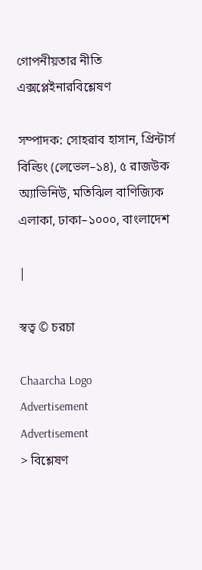গোপনীয়তার নীতি
এক্সপ্লেইনারবিশ্লেষণ

সম্পাদক: সোহরাব হাসান, প্রিন্টার্স বিল্ডিং (লেভেল–১৪), ৫ রাজউক অ্যাভিনিউ, মতিঝিল বাণিজ্যিক এলাকা, ঢাকা–১০০০, বাংলাদেশ

|

স্বত্ব © চরচা

Chaarcha Logo
Advertisement
Advertisement
> বিশ্লেষণ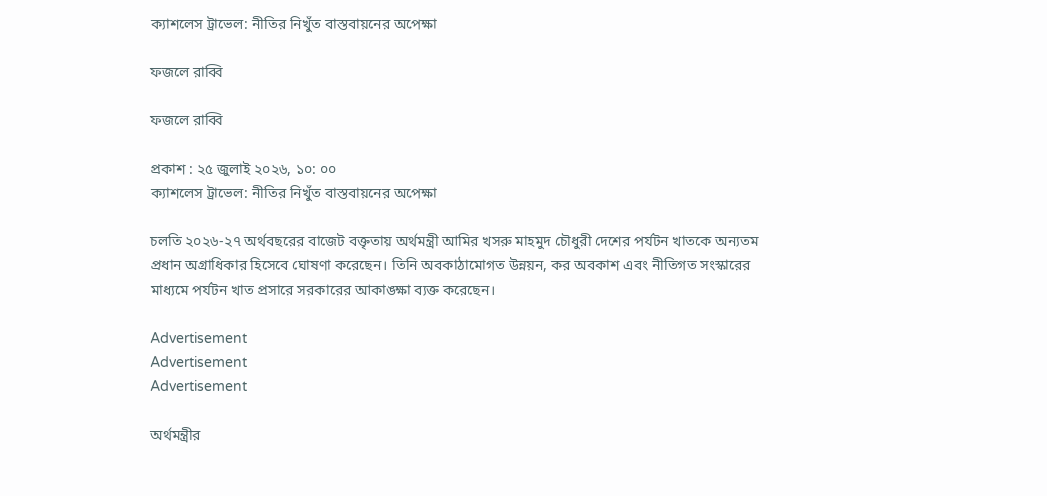ক্যাশলেস ট্রাভেল: নীতির নিখুঁত বাস্তবায়নের অপেক্ষা

ফজলে রাব্বি

ফজলে রাব্বি

প্রকাশ : ২৫ জুলাই ২০২৬, ১০: ০০
ক্যাশলেস ট্রাভেল: নীতির নিখুঁত বাস্তবায়নের অপেক্ষা

চলতি ২০২৬-২৭ অর্থবছরের বাজেট বক্তৃতায় অর্থমন্ত্রী আমির খসরু মাহমুদ চৌধুরী দেশের পর্যটন খাতকে অন্যতম প্রধান অগ্রাধিকার হিসেবে ঘোষণা করেছেন। তিনি অবকাঠামোগত উন্নয়ন, কর অবকাশ এবং নীতিগত সংস্কারের মাধ্যমে পর্যটন খাত প্রসারে সরকারের আকাঙ্ক্ষা ব্যক্ত করেছেন।

Advertisement
Advertisement
Advertisement

অর্থমন্ত্রীর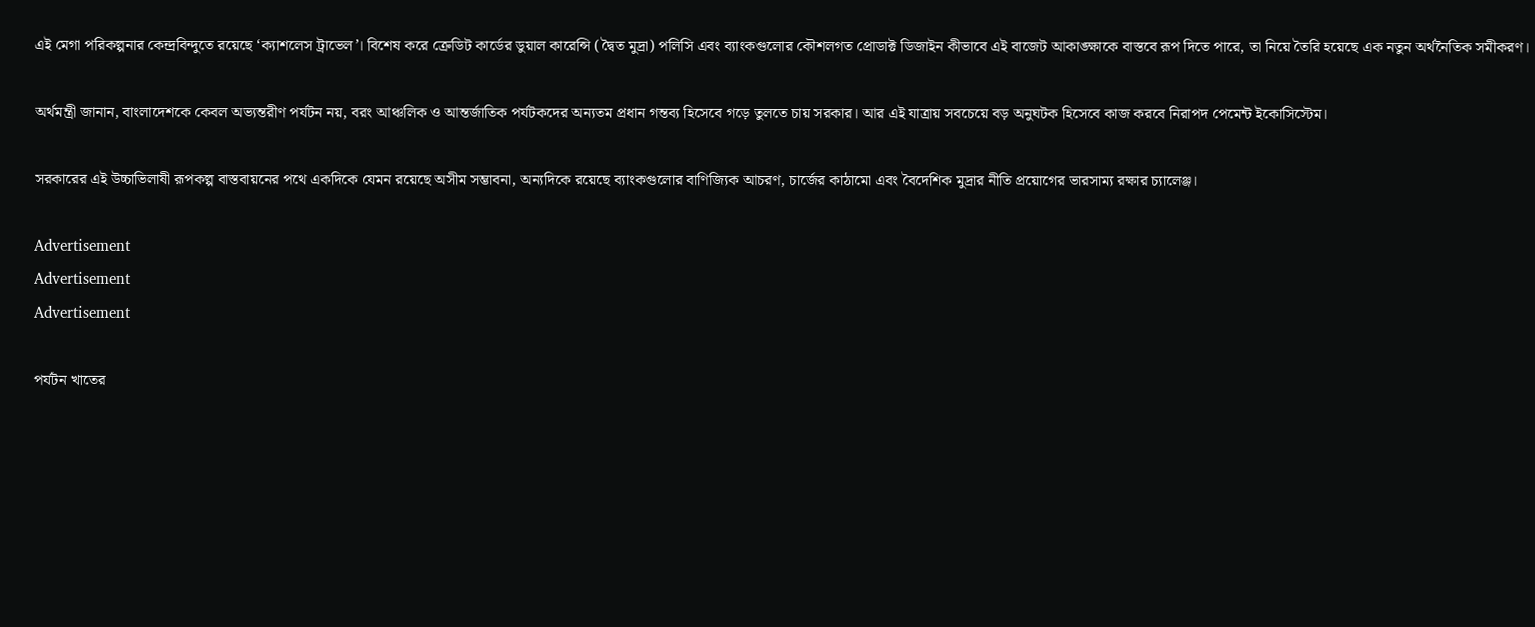এই মেগা পরিকল্পনার কেন্দ্রবিন্দুতে রয়েছে ‘ক্যাশলেস ট্রাভেল’। বিশেষ করে ক্রেডিট কার্ডের ডুয়াল কারেন্সি (দ্বৈত মুদ্রা) পলিসি এবং ব্যাংকগুলোর কৌশলগত প্রোডাক্ট ডিজাইন কীভাবে এই বাজেট আকাঙ্ক্ষাকে বাস্তবে রূপ দিতে পারে, তা নিয়ে তৈরি হয়েছে এক নতুন অর্থনৈতিক সমীকরণ।

অর্থমন্ত্রী জানান, বাংলাদেশকে কেবল অভ্যন্তরীণ পর্যটন নয়, বরং আঞ্চলিক ও আন্তর্জাতিক পর্যটকদের অন্যতম প্রধান গন্তব্য হিসেবে গড়ে তুলতে চায় সরকার। আর এই যাত্রায় সবচেয়ে বড় অনুঘটক হিসেবে কাজ করবে নিরাপদ পেমেন্ট ইকোসিস্টেম।

সরকারের এই উচ্চাভিলাষী রূপকল্প বাস্তবায়নের পথে একদিকে যেমন রয়েছে অসীম সম্ভাবনা, অন্যদিকে রয়েছে ব্যাংকগুলোর বাণিজ্যিক আচরণ, চার্জের কাঠামো এবং বৈদেশিক মুদ্রার নীতি প্রয়োগের ভারসাম্য রক্ষার চ্যালেঞ্জ।

Advertisement
Advertisement
Advertisement

পর্যটন খাতের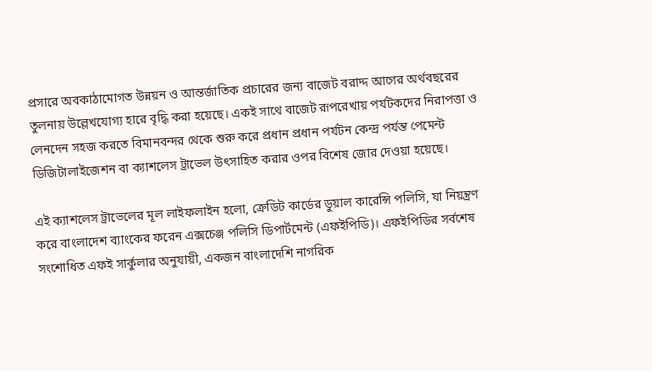প্রসারে অবকাঠামোগত উন্নয়ন ও আন্তর্জাতিক প্রচারের জন্য বাজেট বরাদ্দ আগের অর্থবছরের তুলনায় উল্লেখযোগ্য হারে বৃদ্ধি করা হয়েছে। একই সাথে বাজেট রূপরেখায় পর্যটকদের নিরাপত্তা ও লেনদেন সহজ করতে বিমানবন্দর থেকে শুরু করে প্রধান প্রধান পর্যটন কেন্দ্র পর্যন্ত পেমেন্ট ডিজিটালাইজেশন বা ক্যাশলেস ট্রাভেল উৎসাহিত করার ওপর বিশেষ জোর দেওয়া হয়েছে।

এই ক্যাশলেস ট্রাভেলের মূল লাইফলাইন হলো, ক্রেডিট কার্ডের ডুয়াল কারেন্সি পলিসি, যা নিয়ন্ত্রণ করে বাংলাদেশ ব্যাংকের ফরেন এক্সচেঞ্জ পলিসি ডিপার্টমেন্ট (এফইপিডি)। এফইপিডির সর্বশেষ সংশোধিত এফই সার্কুলার অনুযায়ী, একজন বাংলাদেশি নাগরিক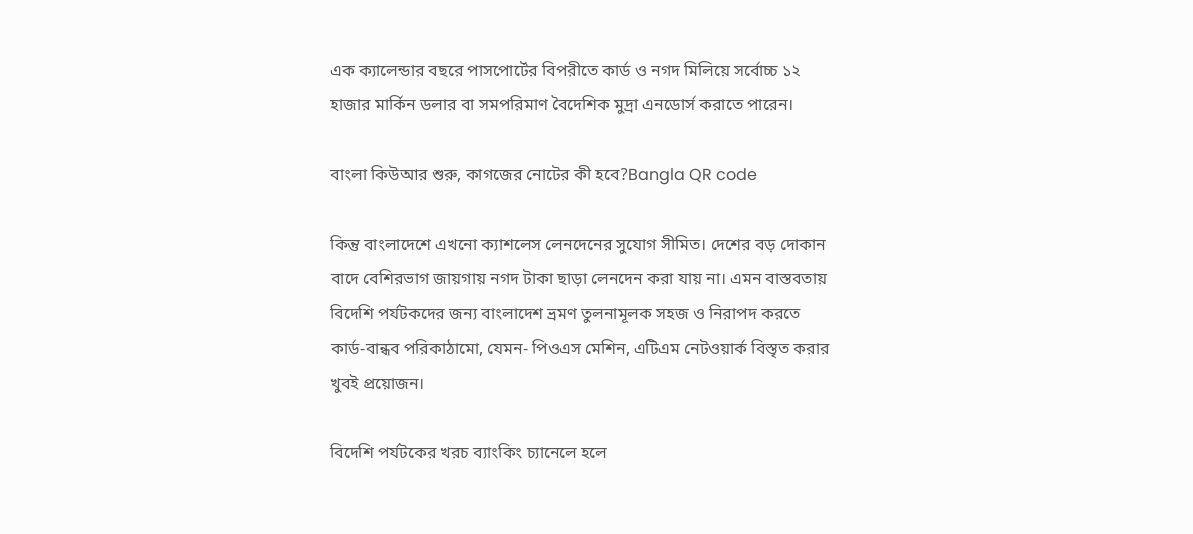এক ক্যালেন্ডার বছরে পাসপোর্টের বিপরীতে কার্ড ও নগদ মিলিয়ে সর্বোচ্চ ১২ হাজার মার্কিন ডলার বা সমপরিমাণ বৈদেশিক মুদ্রা এনডোর্স করাতে পারেন।

বাংলা কিউআর শুরু, কাগজের নোটের কী হবে?Bangla QR code

কিন্তু বাংলাদেশে এখনো ক্যাশলেস লেনদেনের সুযোগ সীমিত। দেশের বড় দোকান বাদে বেশিরভাগ জায়গায় নগদ টাকা ছাড়া লেনদেন করা যায় না। এমন বাস্তবতায় বিদেশি পর্যটকদের জন্য বাংলাদেশ ভ্রমণ তুলনামূলক সহজ ও নিরাপদ করতে কার্ড-বান্ধব পরিকাঠামো, যেমন- পিওএস মেশিন, এটিএম নেটওয়ার্ক বিস্তৃত করার খুবই প্রয়োজন।

বিদেশি পর্যটকের খরচ ব্যাংকিং চ্যানেলে হলে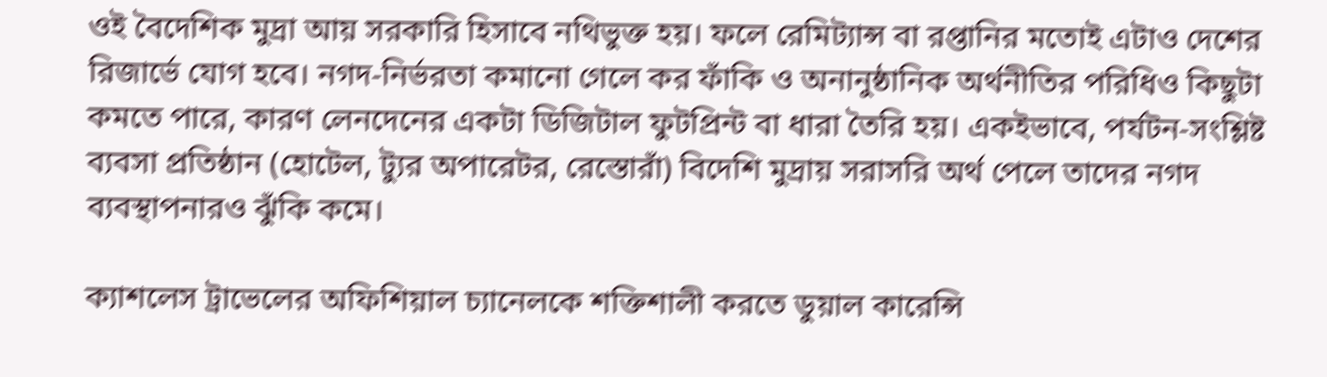ওই বৈদেশিক মুদ্রা আয় সরকারি হিসাবে নথিভুক্ত হয়। ফলে রেমিট্যান্স বা রপ্তানির মতোই এটাও দেশের রিজার্ভে যোগ হবে। নগদ-নির্ভরতা কমানো গেলে কর ফাঁকি ও অনানুষ্ঠানিক অর্থনীতির পরিধিও কিছুটা কমতে পারে, কারণ লেনদেনের একটা ডিজিটাল ফুটপ্রিন্ট বা ধারা তৈরি হয়। একইভাবে, পর্যটন-সংশ্লিষ্ট ব্যবসা প্রতিষ্ঠান (হোটেল, ট্যুর অপারেটর, রেস্তোরাঁ) বিদেশি মুদ্রায় সরাসরি অর্থ পেলে তাদের নগদ ব্যবস্থাপনারও ঝুঁকি কমে।

ক্যাশলেস ট্রাভেলের অফিশিয়াল চ্যানেলকে শক্তিশালী করতে ডুয়াল কারেন্সি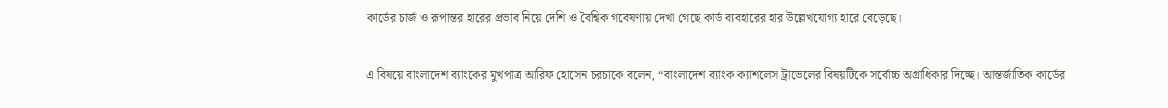কার্ডের চার্জ ও রূপান্তর হারের প্রভাব নিয়ে দেশি ও বৈশ্বিক গবেষণায় দেখা গেছে কার্ড ব্যবহারের হার উল্লেখযোগ্য হারে বেড়েছে।

এ বিষয়ে বাংলাদেশ ব্যাংকের মুখপাত্র আরিফ হোসেন চরচাকে বলেন, “বাংলাদেশ ব্যাংক ক্যাশলেস ট্রাভেলের বিষয়টিকে সর্বোচ্চ অগ্রাধিকার দিচ্ছে। আন্তর্জাতিক কার্ডের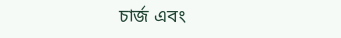চার্জ এবং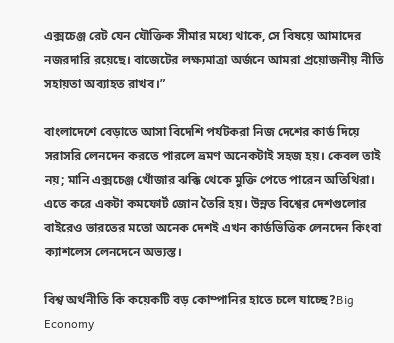এক্সচেঞ্জ রেট যেন যৌক্তিক সীমার মধ্যে থাকে, সে বিষয়ে আমাদের নজরদারি রয়েছে। বাজেটের লক্ষ্যমাত্রা অর্জনে আমরা প্রয়োজনীয় নীতি সহায়তা অব্যাহত রাখব।”

বাংলাদেশে বেড়াতে আসা বিদেশি পর্যটকরা নিজ দেশের কার্ড দিয়ে সরাসরি লেনদেন করতে পারলে ভ্রমণ অনেকটাই সহজ হয়। কেবল তাই নয়; মানি এক্সচেঞ্জ খোঁজার ঝক্কি থেকে মুক্তি পেতে পারেন অতিথিরা। এতে করে একটা কমফোর্ট জোন তৈরি হয়। উন্নত বিশ্বের দেশগুলোর বাইরেও ভারতের মতো অনেক দেশই এখন কার্ডভিত্তিক লেনদেন কিংবা ক্যাশলেস লেনদেনে অভ্যস্ত।

বিশ্ব অর্থনীতি কি কয়েকটি বড় কোম্পানির হাতে চলে যাচ্ছে?Big Economy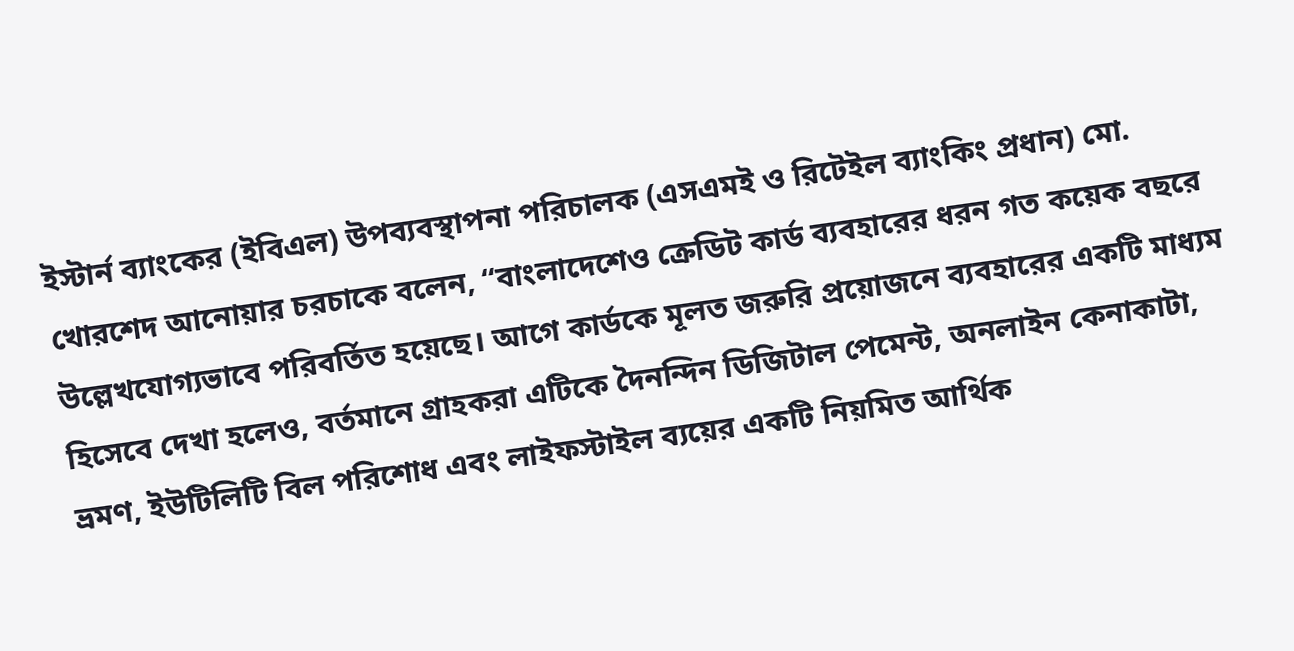ইস্টার্ন ব্যাংকের (ইবিএল) উপব্যবস্থাপনা পরিচালক (এসএমই ও রিটেইল ব্যাংকিং প্রধান) মো. খোরশেদ আনোয়ার চরচাকে বলেন, “বাংলাদেশেও ক্রেডিট কার্ড ব্যবহারের ধরন গত কয়েক বছরে উল্লেখযোগ্যভাবে পরিবর্তিত হয়েছে। আগে কার্ডকে মূলত জরুরি প্রয়োজনে ব্যবহারের একটি মাধ্যম হিসেবে দেখা হলেও, বর্তমানে গ্রাহকরা এটিকে দৈনন্দিন ডিজিটাল পেমেন্ট, অনলাইন কেনাকাটা, ভ্রমণ, ইউটিলিটি বিল পরিশোধ এবং লাইফস্টাইল ব্যয়ের একটি নিয়মিত আর্থিক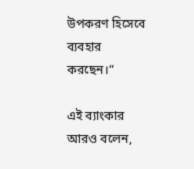উপকরণ হিসেবে ব্যবহার করছেন।”

এই ব্যাংকার আরও বলেন,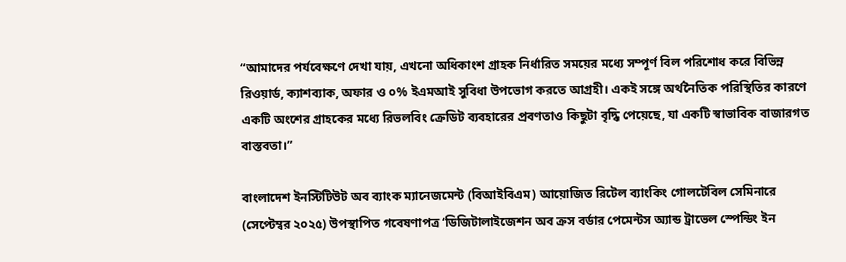“আমাদের পর্যবেক্ষণে দেখা যায়, এখনো অধিকাংশ গ্রাহক নির্ধারিত সময়ের মধ্যে সম্পূর্ণ বিল পরিশোধ করে বিভিন্ন রিওয়ার্ড, ক্যাশব্যাক, অফার ও ০% ইএমআই সুবিধা উপভোগ করতে আগ্রহী। একই সঙ্গে অর্থনৈতিক পরিস্থিতির কারণে একটি অংশের গ্রাহকের মধ্যে রিভলবিং ক্রেডিট ব্যবহারের প্রবণতাও কিছুটা বৃদ্ধি পেয়েছে, যা একটি স্বাভাবিক বাজারগত বাস্তবতা।”

বাংলাদেশ ইনস্টিটিউট অব ব্যাংক ম্যানেজমেন্ট (বিআইবিএম) আয়োজিত রিটেল ব্যাংকিং গোলটেবিল সেমিনারে (সেপ্টেম্বর ২০২৫) উপস্থাপিত গবেষণাপত্র ‘ডিজিটালাইজেশন অব ক্রস বর্ডার পেমেন্টস অ্যান্ড ট্রাভেল স্পেন্ডিং ইন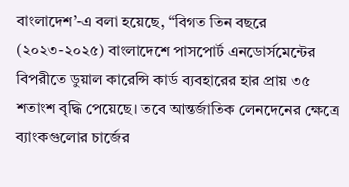বাংলাদেশ’-এ বলা হয়েছে, “বিগত তিন বছরে (২০২৩-২০২৫) বাংলাদেশে পাসপোর্ট এনডোর্সমেন্টের বিপরীতে ডুয়াল কারেন্সি কার্ড ব্যবহারের হার প্রায় ৩৫ শতাংশ বৃদ্ধি পেয়েছে। তবে আন্তর্জাতিক লেনদেনের ক্ষেত্রে ব্যাংকগুলোর চার্জের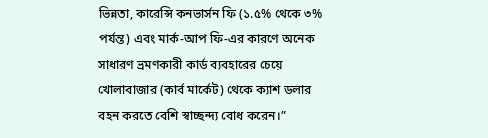ভিন্নতা, কারেন্সি কনভার্সন ফি (১.৫% থেকে ৩% পর্যন্ত) এবং মার্ক-আপ ফি-এর কারণে অনেক সাধারণ ভ্রমণকারী কার্ড ব্যবহারের চেয়ে খোলাবাজার (কার্ব মার্কেট) থেকে ক্যাশ ডলার বহন করতে বেশি স্বাচ্ছন্দ্য বোধ করেন।”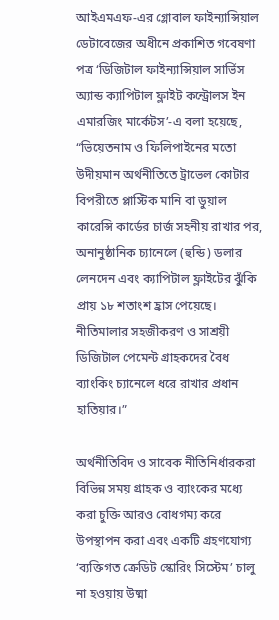আইএমএফ-এর গ্লোবাল ফাইন্যান্সিয়াল ডেটাবেজের অধীনে প্রকাশিত গবেষণা পত্র ‘ডিজিটাল ফাইন্যান্সিয়াল সার্ভিস অ্যান্ড ক্যাপিটাল ফ্লাইট কন্ট্রোলস ইন এমারজিং মার্কেটস’-এ বলা হয়েছে, “ভিয়েতনাম ও ফিলিপাইনের মতো উদীয়মান অর্থনীতিতে ট্রাভেল কোটার বিপরীতে প্লাস্টিক মানি বা ডুয়াল কারেন্সি কার্ডের চার্জ সহনীয় রাখার পর, অনানুষ্ঠানিক চ্যানেলে (হুন্ডি) ডলার লেনদেন এবং ক্যাপিটাল ফ্লাইটের ঝুঁকি প্রায় ১৮ শতাংশ হ্রাস পেয়েছে। নীতিমালার সহজীকরণ ও সাশ্রয়ী ডিজিটাল পেমেন্ট গ্রাহকদের বৈধ ব্যাংকিং চ্যানেলে ধরে রাখার প্রধান হাতিয়ার।”

অর্থনীতিবিদ ও সাবেক নীতিনির্ধারকরা বিভিন্ন সময় গ্রাহক ও ব্যাংকের মধ্যে করা চুক্তি আরও বোধগম্য করে উপস্থাপন করা এবং একটি গ্রহণযোগ্য ‘ব্যক্তিগত ক্রেডিট স্কোরিং সিস্টেম’ চালু না হওয়ায় উষ্মা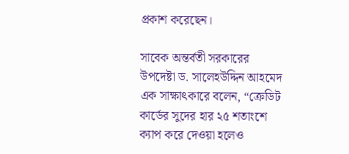প্রকাশ করেছেন।

সাবেক অন্তর্বতী সরকারের উপদেষ্টা ড. সালেহউদ্দিন আহমেদ এক সাক্ষাৎকারে বলেন, “ক্রেডিট কার্ডের সুদের হার ২৫ শতাংশে ক্যাপ করে দেওয়া হলেও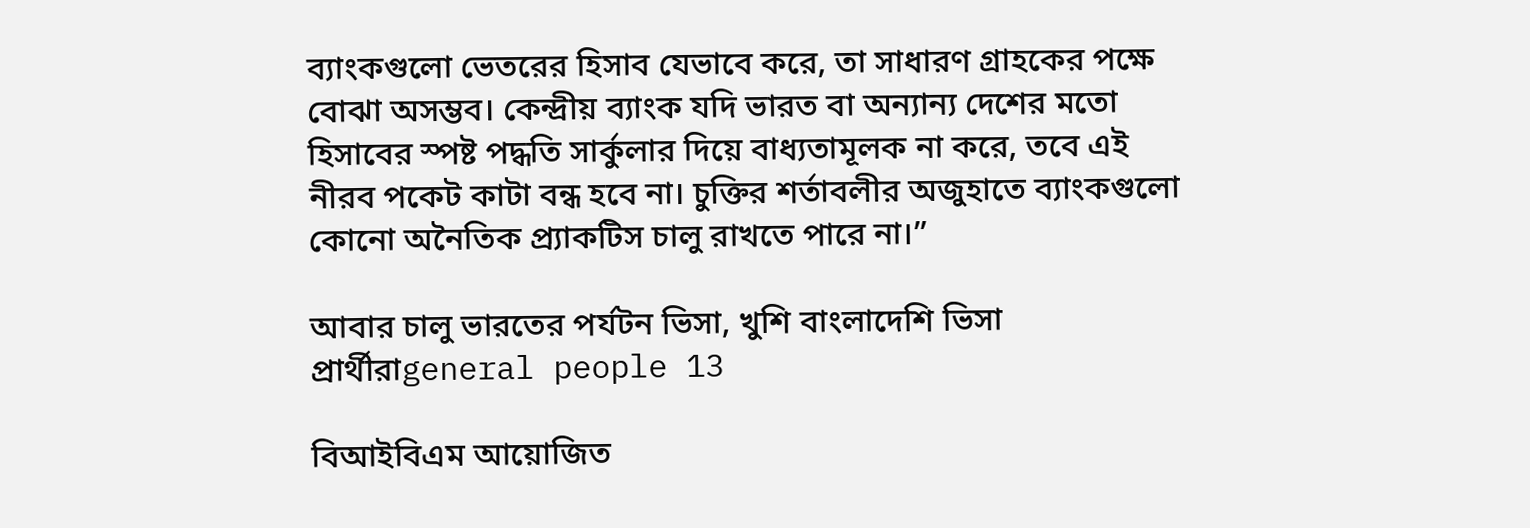ব্যাংকগুলো ভেতরের হিসাব যেভাবে করে, তা সাধারণ গ্রাহকের পক্ষে বোঝা অসম্ভব। কেন্দ্রীয় ব্যাংক যদি ভারত বা অন্যান্য দেশের মতো হিসাবের স্পষ্ট পদ্ধতি সার্কুলার দিয়ে বাধ্যতামূলক না করে, তবে এই নীরব পকেট কাটা বন্ধ হবে না। চুক্তির শর্তাবলীর অজুহাতে ব্যাংকগুলো কোনো অনৈতিক প্র্যাকটিস চালু রাখতে পারে না।”

আবার চালু ভারতের পর্যটন ভিসা, খুশি বাংলাদেশি ভিসা প্রার্থীরাgeneral people 13

বিআইবিএম আয়োজিত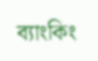ব্যাংকিং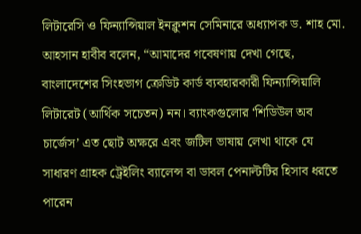লিটারেসি ও ফিন্যান্সিয়াল ইনক্লুশন সেমিনারে অধ্যাপক ড. শাহ মো. আহসান হাবীব বলেন, “আমাদের গবেষণায় দেখা গেছে, বাংলাদেশের সিংহভাগ ক্রেডিট কার্ড ব্যবহারকারী ফিন্যান্সিয়ালি লিটারেট (আর্থিক সচেতন) নন। ব্যাংকগুলোর ‘শিডিউল অব চার্জেস’ এত ছোট অক্ষরে এবং জটিল ভাষায় লেখা থাকে যে সাধারণ গ্রাহক ট্রেইলিং ব্যালেন্স বা ডাবল পেনাল্টটির হিসাব ধরতে পারেন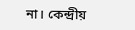না। কেন্দ্রীয়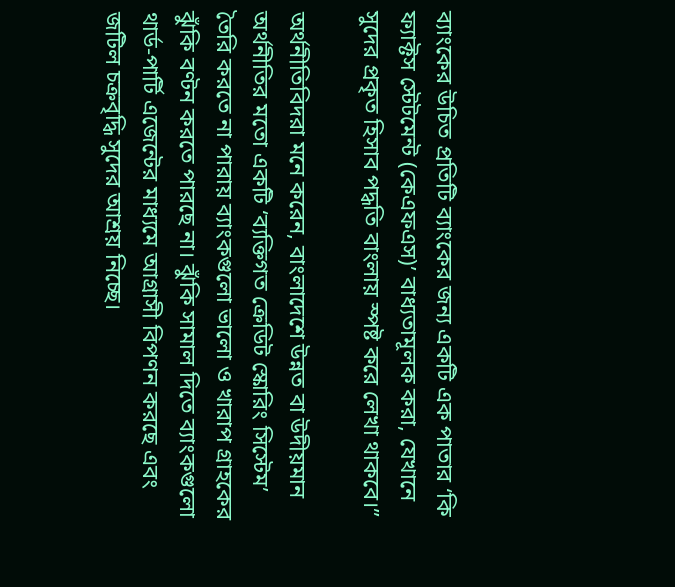ব্যাংকের উচিত প্রতিটি ব্যাংকের জন্য একটি এক পাতার ‘কি ফ্যাক্টস স্টেটমেন্ট (কেএফএস)’ বাধ্যতামূলক করা, যেখানে সুদের প্রকৃত হিসাব পদ্ধতি বাংলায় স্পষ্ট করে লেখা থাকবে।”

অর্থনীতিবিদরা মনে করেন, বাংলাদেশে উন্নত বা উদীয়মান অর্থনীতির মতো একটি ‘ব্যক্তিগত ক্রেডিট স্কোরিং সিস্টেম’ তৈরি করতে না পারায় ব্যাংকগুলো ভালো ও খারাপ গ্রাহকের ঝুঁকি বণ্টন করতে পারছে না। ঝুঁকি সামাল দিতে ব্যাংকগুলো থার্ড-পার্টি এজেন্টের মাধ্যমে আগ্রাসী বিপণন করছে এবং জটিল চক্রবৃদ্ধি সুদের আশ্রয় নিচ্ছে।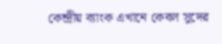কেন্দ্রীয় ব্যাংক এখানে কেবল সুদের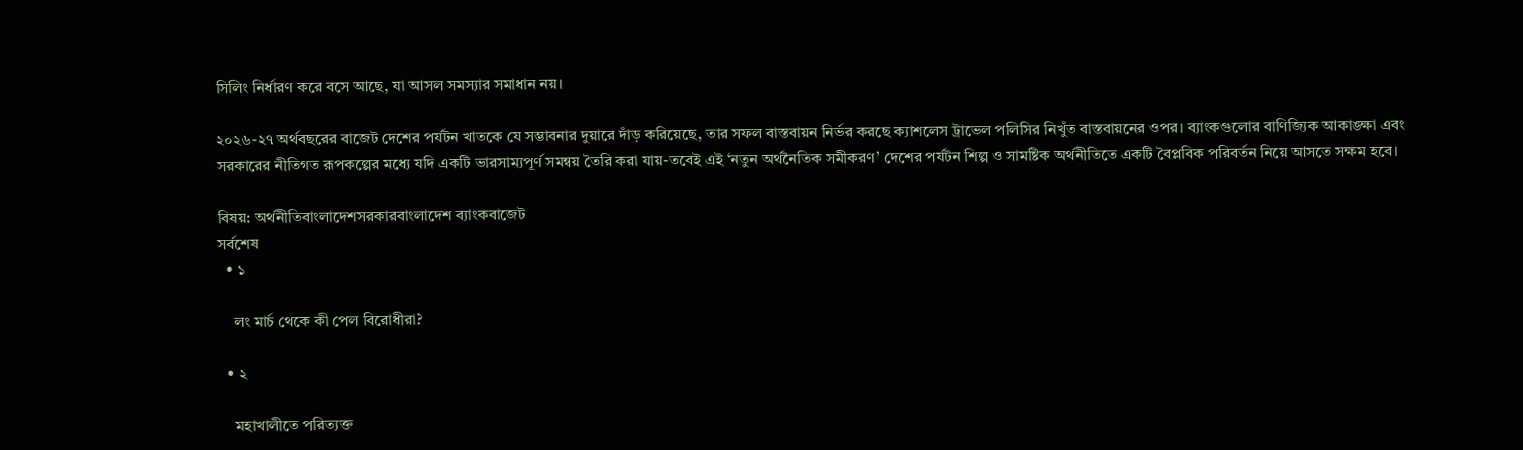সিলিং নির্ধারণ করে বসে আছে, যা আসল সমস্যার সমাধান নয়।

২০২৬-২৭ অর্থবছরের বাজেট দেশের পর্যটন খাতকে যে সম্ভাবনার দুয়ারে দাঁড় করিয়েছে, তার সফল বাস্তবায়ন নির্ভর করছে ক্যাশলেস ট্রাভেল পলিসির নিখুঁত বাস্তবায়নের ওপর। ব্যাংকগুলোর বাণিজ্যিক আকাঙ্ক্ষা এবং সরকারের নীতিগত রূপকল্পের মধ্যে যদি একটি ভারসাম্যপূর্ণ সমন্বয় তৈরি করা যায়-তবেই এই ‘নতুন অর্থনৈতিক সমীকরণ’ দেশের পর্যটন শিল্প ও সামষ্টিক অর্থনীতিতে একটি বৈপ্লবিক পরিবর্তন নিয়ে আসতে সক্ষম হবে।

বিষয়: অর্থনীতিবাংলাদেশসরকারবাংলাদেশ ব্যাংকবাজেট
সর্বশেষ
  • ১

    লং মার্চ থেকে কী পেল বিরোধীরা?

  • ২

    মহাখালীতে পরিত্যক্ত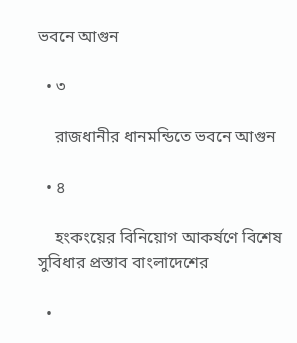ভবনে আগুন

  • ৩

    রাজধানীর ধানমন্ডিতে ভবনে আগুন

  • ৪

    হংকংয়ের বিনিয়োগ আকর্ষণে বিশেষ সুবিধার প্রস্তাব বাংলাদেশের

  •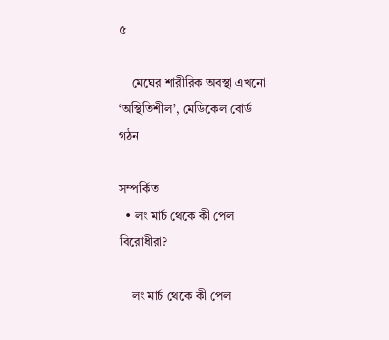৫

    মেঘের শারীরিক অবস্থা এখনো ‘অস্থিতিশীল’, মেডিকেল বোর্ড গঠন

সম্পর্কিত
  • লং মার্চ থেকে কী পেল বিরোধীরা?

    লং মার্চ থেকে কী পেল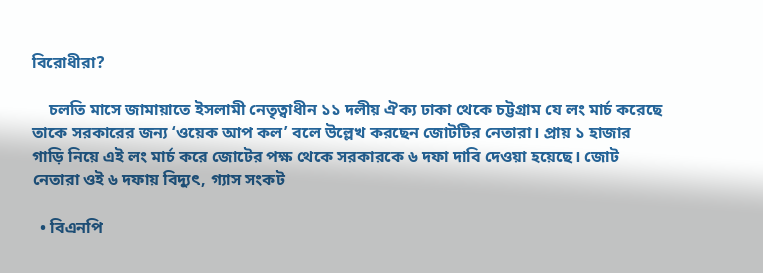বিরোধীরা?

    চলতি মাসে জামায়াতে ইসলামী নেতৃত্বাধীন ১১ দলীয় ঐক্য ঢাকা থেকে চট্টগ্রাম যে লং মার্চ করেছে তাকে সরকারের জন্য ‘ওয়েক আপ কল’ বলে উল্লেখ করছেন জোটটির নেতারা। প্রায় ১ হাজার গাড়ি নিয়ে এই লং মার্চ করে জোটের পক্ষ থেকে সরকারকে ৬ দফা দাবি দেওয়া হয়েছে। জোট নেতারা ওই ৬ দফায় বিদ্যুৎ, গ্যাস সংকট

  • বিএনপি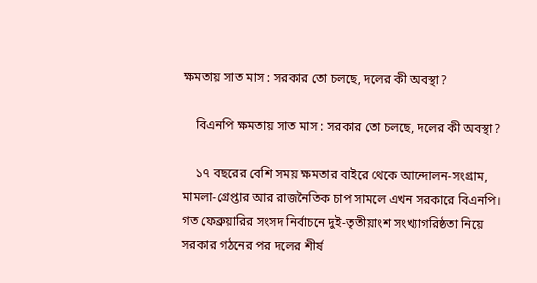ক্ষমতায় সাত মাস : সরকার তো চলছে, দলের কী অবস্থা?

    বিএনপি ক্ষমতায় সাত মাস : সরকার তো চলছে, দলের কী অবস্থা?

    ১৭ বছরের বেশি সময় ক্ষমতার বাইরে থেকে আন্দোলন-সংগ্রাম, মামলা-গ্রেপ্তার আর রাজনৈতিক চাপ সামলে এখন সরকারে বিএনপি। গত ফেব্রুয়ারির সংসদ নির্বাচনে দুই-তৃতীয়াংশ সংখ্যাগরিষ্ঠতা নিয়ে সরকার গঠনের পর দলের শীর্ষ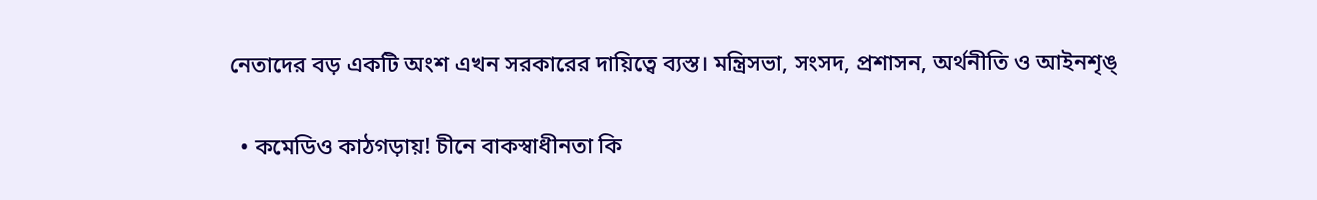নেতাদের বড় একটি অংশ এখন সরকারের দায়িত্বে ব্যস্ত। মন্ত্রিসভা, সংসদ, প্রশাসন, অর্থনীতি ও আইনশৃঙ্

  • কমেডিও কাঠগড়ায়! চীনে বাকস্বাধীনতা কি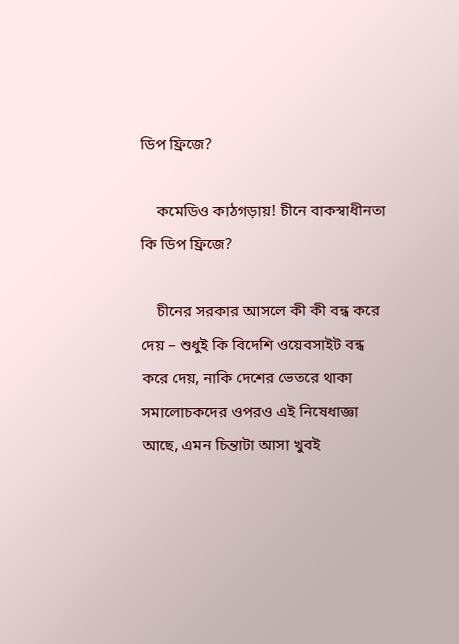ডিপ ফ্রিজে?

    কমেডিও কাঠগড়ায়! চীনে বাকস্বাধীনতা কি ডিপ ফ্রিজে?

    চীনের সরকার আসলে কী কী বন্ধ করে দেয় – শুধুই কি বিদেশি ওয়েবসাইট বন্ধ করে দেয়, নাকি দেশের ভেতরে থাকা সমালোচকদের ওপরও এই নিষেধাজ্ঞা আছে, এমন চিন্তাটা আসা খুবই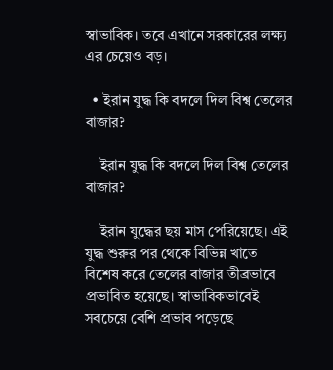স্বাভাবিক। তবে এখানে সরকারের লক্ষ্য এর চেয়েও বড়।

  • ইরান যুদ্ধ কি বদলে দিল বিশ্ব তেলের বাজার?

    ইরান যুদ্ধ কি বদলে দিল বিশ্ব তেলের বাজার?

    ইরান যুদ্ধের ছয় মাস পেরিয়েছে। এই যুদ্ধ শুরুর পর থেকে বিভিন্ন খাতে বিশেষ করে তেলের বাজার তীব্রভাবে প্রভাবিত হয়েছে। স্বাভাবিকভাবেই সবচেয়ে বেশি প্রভাব পড়েছে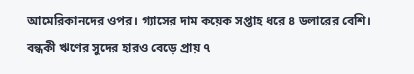আমেরিকানদের ওপর। গ্যাসের দাম কয়েক সপ্তাহ ধরে ৪ ডলারের বেশি। বন্ধকী ঋণের সুদের হারও বেড়ে প্রায় ৭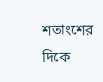শতাংশের দিকে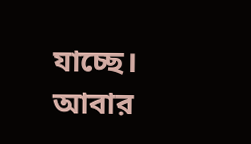যাচ্ছে। আবার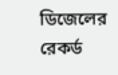ডিজেলের রেকর্ড